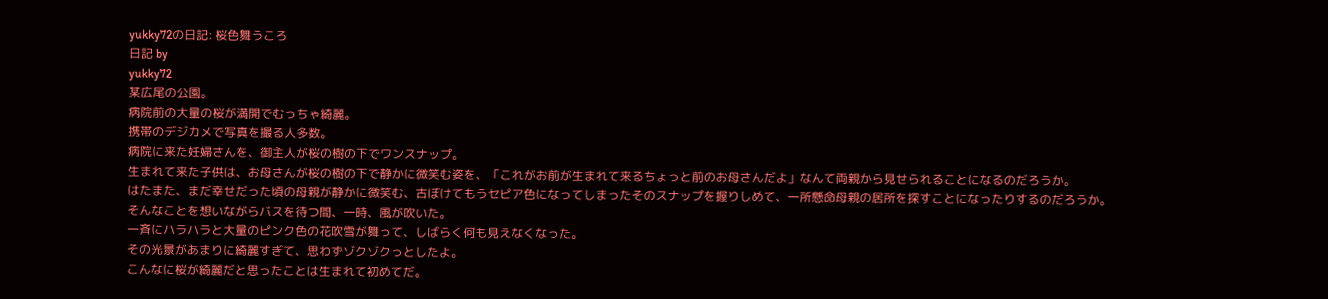yukky72の日記: 桜色舞うころ
日記 by
yukky72
某広尾の公園。
病院前の大量の桜が満開でむっちゃ綺麗。
携帯のデジカメで写真を撮る人多数。
病院に来た妊婦さんを、御主人が桜の樹の下でワンスナップ。
生まれて来た子供は、お母さんが桜の樹の下で静かに微笑む姿を、「これがお前が生まれて来るちょっと前のお母さんだよ」なんて両親から見せられることになるのだろうか。
はたまた、まだ幸せだった頃の母親が静かに微笑む、古ぼけてもうセピア色になってしまったそのスナップを握りしめて、一所懸命母親の居所を探すことになったりするのだろうか。
そんなことを想いながらバスを待つ間、一時、風が吹いた。
一斉にハラハラと大量のピンク色の花吹雪が舞って、しばらく何も見えなくなった。
その光景があまりに綺麗すぎて、思わずゾクゾクっとしたよ。
こんなに桜が綺麗だと思ったことは生まれて初めてだ。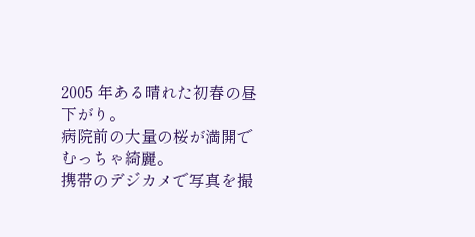2005 年ある晴れた初春の昼下がり。
病院前の大量の桜が満開でむっちゃ綺麗。
携帯のデジカメで写真を撮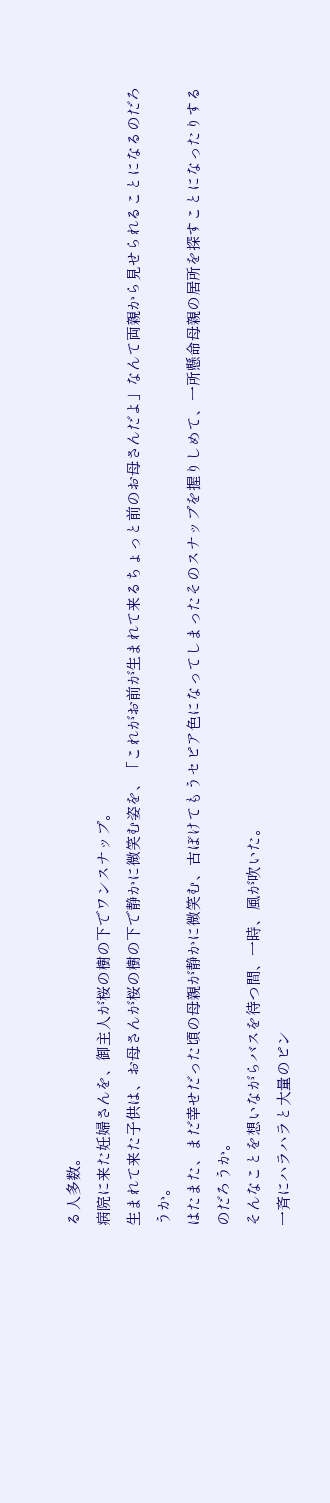る人多数。
病院に来た妊婦さんを、御主人が桜の樹の下でワンスナップ。
生まれて来た子供は、お母さんが桜の樹の下で静かに微笑む姿を、「これがお前が生まれて来るちょっと前のお母さんだよ」なんて両親から見せられることになるのだろうか。
はたまた、まだ幸せだった頃の母親が静かに微笑む、古ぼけてもうセピア色になってしまったそのスナップを握りしめて、一所懸命母親の居所を探すことになったりするのだろうか。
そんなことを想いながらバスを待つ間、一時、風が吹いた。
一斉にハラハラと大量のピン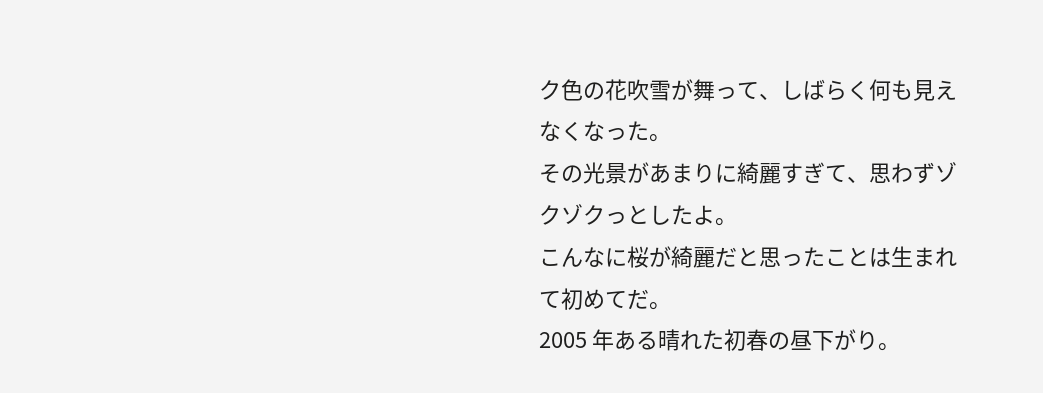ク色の花吹雪が舞って、しばらく何も見えなくなった。
その光景があまりに綺麗すぎて、思わずゾクゾクっとしたよ。
こんなに桜が綺麗だと思ったことは生まれて初めてだ。
2005 年ある晴れた初春の昼下がり。